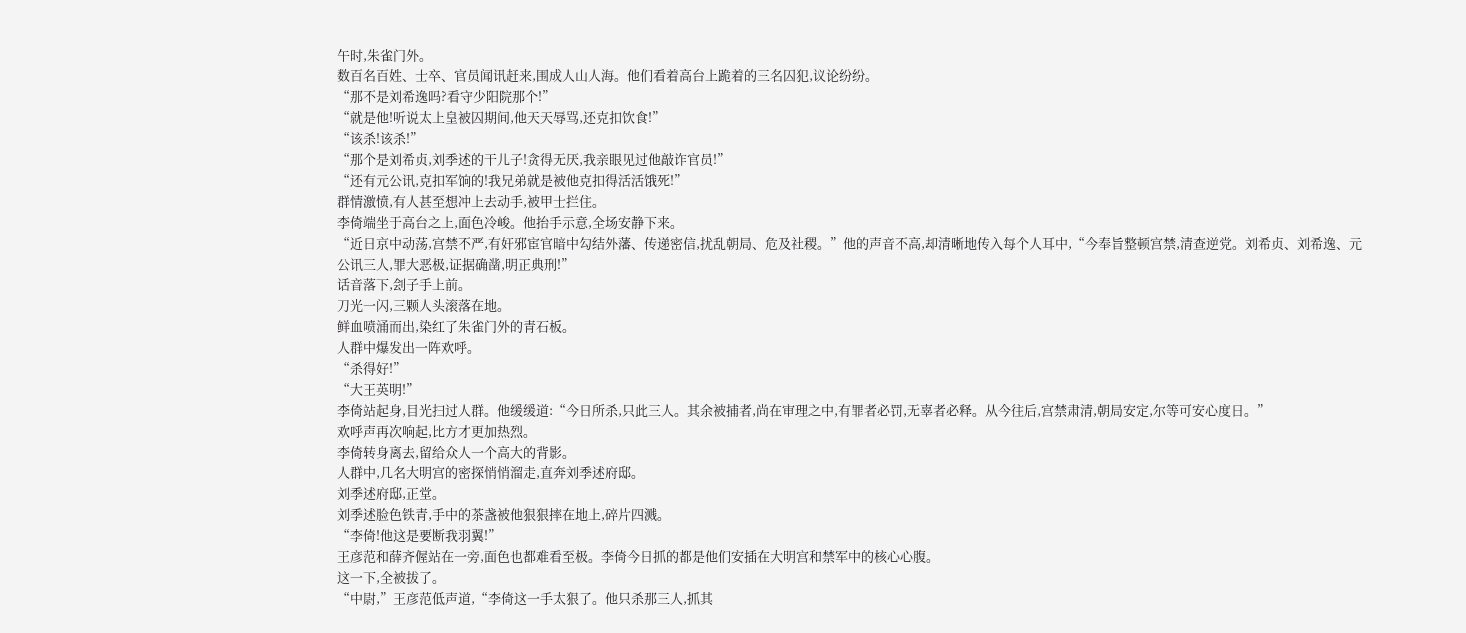午时,朱雀门外。
数百名百姓、士卒、官员闻讯赶来,围成人山人海。他们看着高台上跪着的三名囚犯,议论纷纷。
“那不是刘希逸吗?看守少阳院那个!”
“就是他!听说太上皇被囚期间,他天天辱骂,还克扣饮食!”
“该杀!该杀!”
“那个是刘希贞,刘季述的干儿子!贪得无厌,我亲眼见过他敲诈官员!”
“还有元公讯,克扣军饷的!我兄弟就是被他克扣得活活饿死!”
群情激愤,有人甚至想冲上去动手,被甲士拦住。
李倚端坐于高台之上,面色冷峻。他抬手示意,全场安静下来。
“近日京中动荡,宫禁不严,有奸邪宦官暗中勾结外藩、传递密信,扰乱朝局、危及社稷。”他的声音不高,却清晰地传入每个人耳中,“今奉旨整顿宫禁,清查逆党。刘希贞、刘希逸、元公讯三人,罪大恶极,证据确凿,明正典刑!”
话音落下,刽子手上前。
刀光一闪,三颗人头滚落在地。
鲜血喷涌而出,染红了朱雀门外的青石板。
人群中爆发出一阵欢呼。
“杀得好!”
“大王英明!”
李倚站起身,目光扫过人群。他缓缓道:“今日所杀,只此三人。其余被捕者,尚在审理之中,有罪者必罚,无辜者必释。从今往后,宫禁肃清,朝局安定,尔等可安心度日。”
欢呼声再次响起,比方才更加热烈。
李倚转身离去,留给众人一个高大的背影。
人群中,几名大明宫的密探悄悄溜走,直奔刘季述府邸。
刘季述府邸,正堂。
刘季述脸色铁青,手中的茶盏被他狠狠摔在地上,碎片四溅。
“李倚!他这是要断我羽翼!”
王彦范和薛齐偓站在一旁,面色也都难看至极。李倚今日抓的都是他们安插在大明宫和禁军中的核心心腹。
这一下,全被拔了。
“中尉,”王彦范低声道,“李倚这一手太狠了。他只杀那三人,抓其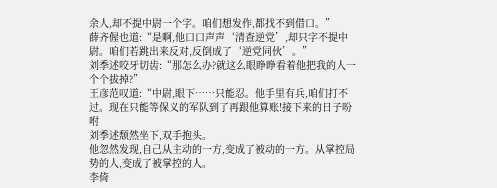余人,却不提中尉一个字。咱们想发作,都找不到借口。”
薛齐偓也道:“是啊,他口口声声‘清查逆党’,却只字不提中尉。咱们若跳出来反对,反倒成了‘逆党同伙’。”
刘季述咬牙切齿:“那怎么办?就这么眼睁睁看着他把我的人一个个拔掉?”
王彦范叹道:“中尉,眼下……只能忍。他手里有兵,咱们打不过。现在只能等保义的军队到了再跟他算账!接下来的日子吩咐
刘季述颓然坐下,双手抱头。
他忽然发现,自己从主动的一方,变成了被动的一方。从掌控局势的人,变成了被掌控的人。
李倚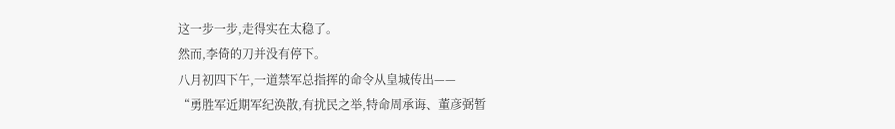这一步一步,走得实在太稳了。
然而,李倚的刀并没有停下。
八月初四下午,一道禁军总指挥的命令从皇城传出——
“勇胜军近期军纪涣散,有扰民之举,特命周承诲、董彦弼暂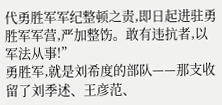代勇胜军军纪整顿之责,即日起进驻勇胜军军营,严加整饬。敢有违抗者,以军法从事!”
勇胜军,就是刘希度的部队——那支收留了刘季述、王彦范、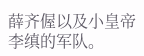薛齐偓以及小皇帝李缜的军队。